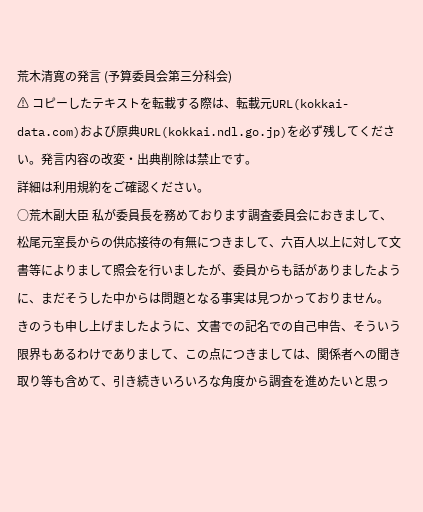荒木清寛の発言 (予算委員会第三分科会)
⚠ コピーしたテキストを転載する際は、転載元URL(kokkai-data.com)および原典URL(kokkai.ndl.go.jp)を必ず残してください。発言内容の改変・出典削除は禁止です。
詳細は利用規約をご確認ください。
○荒木副大臣 私が委員長を務めております調査委員会におきまして、松尾元室長からの供応接待の有無につきまして、六百人以上に対して文書等によりまして照会を行いましたが、委員からも話がありましたように、まだそうした中からは問題となる事実は見つかっておりません。
きのうも申し上げましたように、文書での記名での自己申告、そういう限界もあるわけでありまして、この点につきましては、関係者への聞き取り等も含めて、引き続きいろいろな角度から調査を進めたいと思っ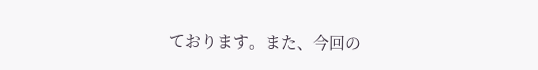ております。また、今回の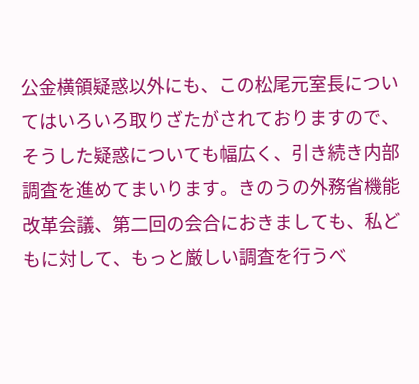公金横領疑惑以外にも、この松尾元室長についてはいろいろ取りざたがされておりますので、そうした疑惑についても幅広く、引き続き内部調査を進めてまいります。きのうの外務省機能改革会議、第二回の会合におきましても、私どもに対して、もっと厳しい調査を行うべ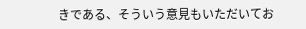きである、そういう意見もいただいてお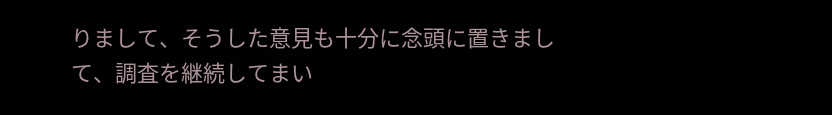りまして、そうした意見も十分に念頭に置きまして、調査を継続してまい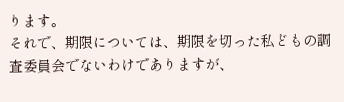ります。
それで、期限については、期限を切った私どもの調査委員会でないわけでありますが、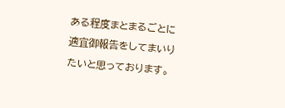ある程度まとまるごとに適宜御報告をしてまいりたいと思っております。